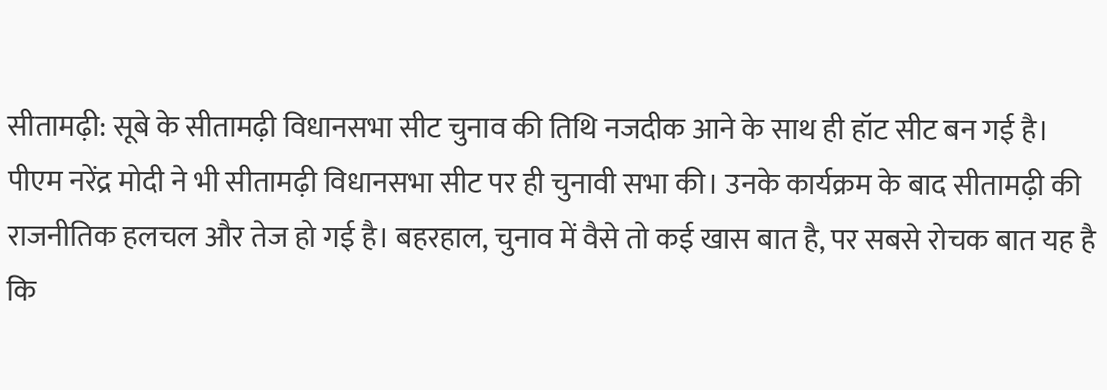सीतामढ़ी: सूबे के सीतामढ़ी विधानसभा सीट चुनाव की तिथि नजदीक आने के साथ ही हॉट सीट बन गई है। पीएम नरेंद्र मोदी ने भी सीतामढ़ी विधानसभा सीट पर ही चुनावी सभा की। उनके कार्यक्रम के बाद सीतामढ़ी की राजनीतिक हलचल और तेज हो गई है। बहरहाल, चुनाव में वैसे तो कई खास बात है, पर सबसे रोचक बात यह है कि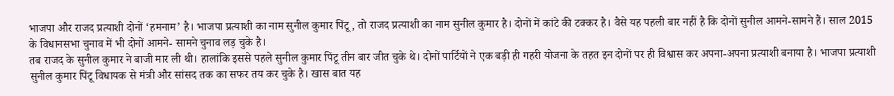भाजपा और राजद प्रत्याशी दोनों ‘हमनाम’ है। भाजपा प्रत्याशी का नाम सुनील कुमार पिंटू, तो राजद प्रत्याशी का नाम सुनील कुमार है। दोनों में कांटे की टक्कर है। वैसे यह पहली बार नहीं है कि दोनों सुनील आमने-सामने हैं। साल 2015 के विधानसभा चुनाव में भी दोनों आमने- सामने चुनाव लड़ चुके है।
तब राजद के सुनील कुमार ने बाजी मार ली थी। हालांकि इससे पहले सुनील कुमार पिंटू तीन बार जीत चुके थे। दोनों पार्टियों ने एक बड़ी ही गहरी योजना के तहत इन दोनों पर ही विश्वास कर अपना-अपना प्रत्याशी बनाया है। भाजपा प्रत्याशी सुनील कुमार पिंटू विधायक से मंत्री और सांसद तक का सफर तय कर चुके है। खास बात यह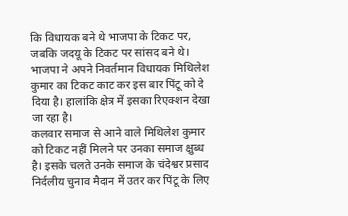कि विधायक बने थे भाजपा के टिकट पर, जबकि जदयू के टिकट पर सांसद बने थे। भाजपा ने अपने निवर्तमान विधायक मिथिलेश कुमार का टिकट काट कर इस बार पिंटू को दे दिया है। हालांकि क्षेत्र में इसका रिएक्शन देखा जा रहा है।
कलवार समाज से आने वाले मिथिलेश कुमार को टिकट नहीं मिलने पर उनका समाज क्षुब्ध है। इसके चलते उनके समाज के चंदेश्वर प्रसाद निर्दलीय चुनाव मैदान में उतर कर पिंटू के लिए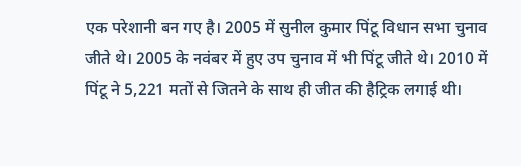एक परेशानी बन गए है। 2005 में सुनील कुमार पिंटू विधान सभा चुनाव जीते थे। 2005 के नवंबर में हुए उप चुनाव में भी पिंटू जीते थे। 2010 में पिंटू ने 5,221 मतों से जितने के साथ ही जीत की हैट्रिक लगाई थी।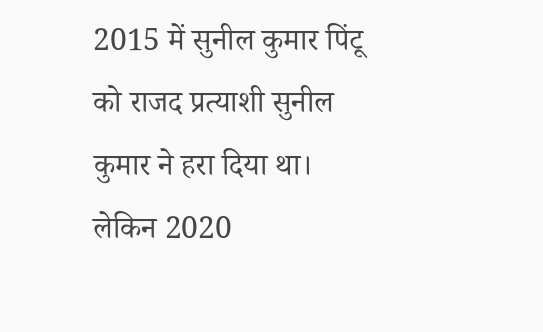2015 में सुनील कुमार पिंटू को राजद प्रत्याशी सुनील कुमार ने हरा दिया था। लेकिन 2020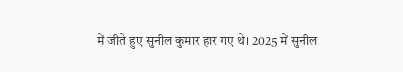में जीते हुए सुनील कुमार हार गए थे। 2025 में सुनील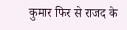कुमार फिर से राजद के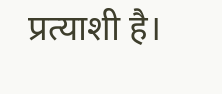प्रत्याशी है।